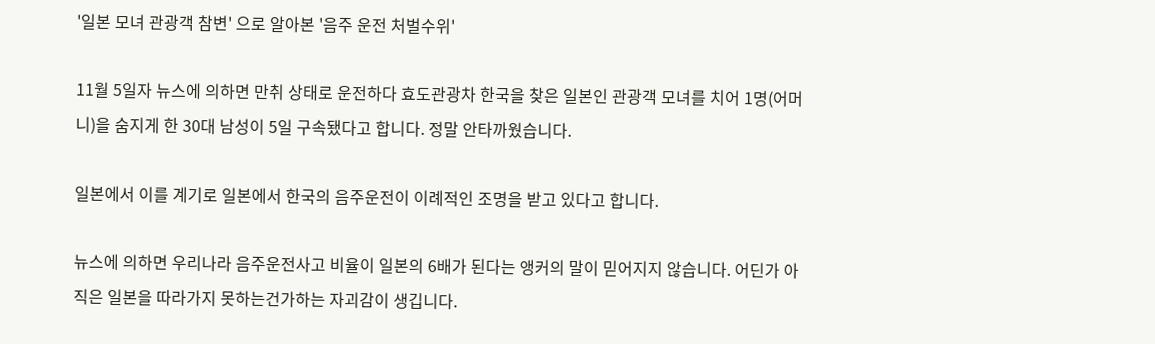'일본 모녀 관광객 참변' 으로 알아본 '음주 운전 처벌수위'

11월 5일자 뉴스에 의하면 만취 상태로 운전하다 효도관광차 한국을 찾은 일본인 관광객 모녀를 치어 1명(어머니)을 숨지게 한 30대 남성이 5일 구속됐다고 합니다. 정말 안타까웠습니다.

일본에서 이를 계기로 일본에서 한국의 음주운전이 이례적인 조명을 받고 있다고 합니다.

뉴스에 의하면 우리나라 음주운전사고 비율이 일본의 6배가 된다는 앵커의 말이 믿어지지 않습니다. 어딘가 아직은 일본을 따라가지 못하는건가하는 자괴감이 생깁니다.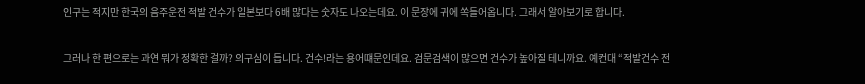인구는 적지만 한국의 음주운전 적발 건수가 일본보다 6배 많다는 숫자도 나오는데요. 이 문장에 귀에 쏙들어옵니다. 그래서 알아보기로 합니다.

그러나 한 편으로는 과연 뭐가 정확한 걸까? 의구심이 듭니다. 건수!라는 용어떄문인데요. 검문검색이 많으면 건수가 높아질 테니까요. 예컨대 “적발건수 전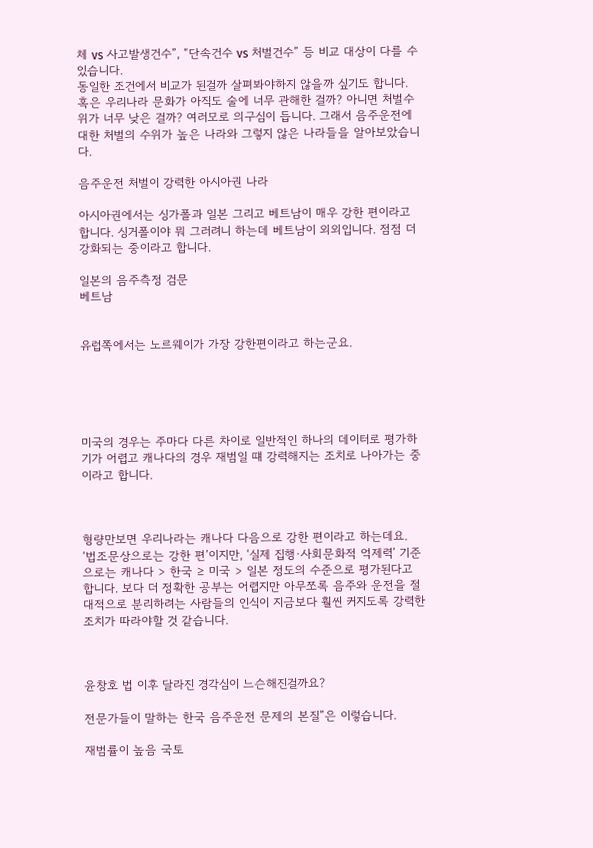체 vs 사고발생건수”, “단속건수 vs 처벌건수” 등 비교 대상이 다를 수 있습니다.
동일한 조건에서 비교가 된걸까 살펴봐야하지 않을까 싶기도 합니다. 혹은 우리나라 문화가 아직도 술에 너무 관해한 걸까? 아니면 처벌수위가 너무 낮은 걸까? 여러모로 의구심이 듭니다. 그래서 음주운전에 대한 처벌의 수위가 높은 나라와 그렇지 않은 나라들을 알아보았습니다.

음주운전 처벌이 강력한 아시아권 나라

아시아권에서는 싱가폴과 일본 그리고 베트남이 매우 강한 편이라고 합니다. 싱거폴이야 뭐 그러려니 하는데 베트남이 외외입니다. 점점 더 강화되는 중이라고 합니다.

일본의 음주측정 검문
베트남


유럽쪽에서는 노르웨이가 가장 강한편이라고 하는군요.





미국의 경우는 주마다 다른 차이로 일반적인 하나의 데이터로 평가하기가 어렵고 캐나다의 경우 재범일 떄 강력해지는 조치로 나아가는 중이라고 합니다.



형량만보면 우리나라는 캐나다 다음으로 강한 편이라고 하는데요.  ‘법조문상으로는 강한 편’이지만, ‘실제 집행·사회문화적 억제력’ 기준으로는 캐나다 > 한국 ≥ 미국 > 일본 정도의 수준으로 평가된다고 합니다. 보다 더 정확한 공부는 어렵지만 아무쪼록 음주와 운전을 절대적으로 분리하려는 사람들의 인식이 지금보다 훨씬 커지도록 강력한 조치가 따라야할 것 같습니다.



윤창호 법 이후 달라진 경각심이 느슨해진걸까요?

전문가들이 말하는 한국 음주운전 문제의 본질”은 이렇습니다.

재범률이 높음 국토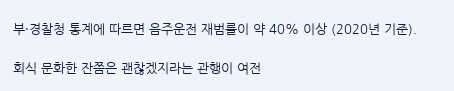부·경찰청 통계에 따르면 음주운전 재범률이 약 40% 이상 (2020년 기준).

회식 문화한 잔쯤은 괜찮겠지라는 관행이 여전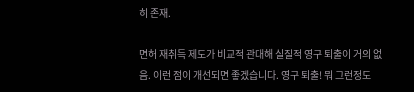히 존재.

면허 재취득 제도가 비교적 관대해 실질적 영구 퇴출이 거의 없음. 이런 점이 개선되면 좋겠습니다. 영구 퇴출! 뭐 그런정도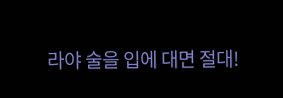라야 술을 입에 대면 절대!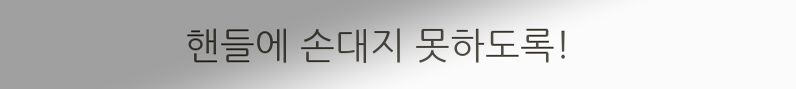핸들에 손대지 못하도록!